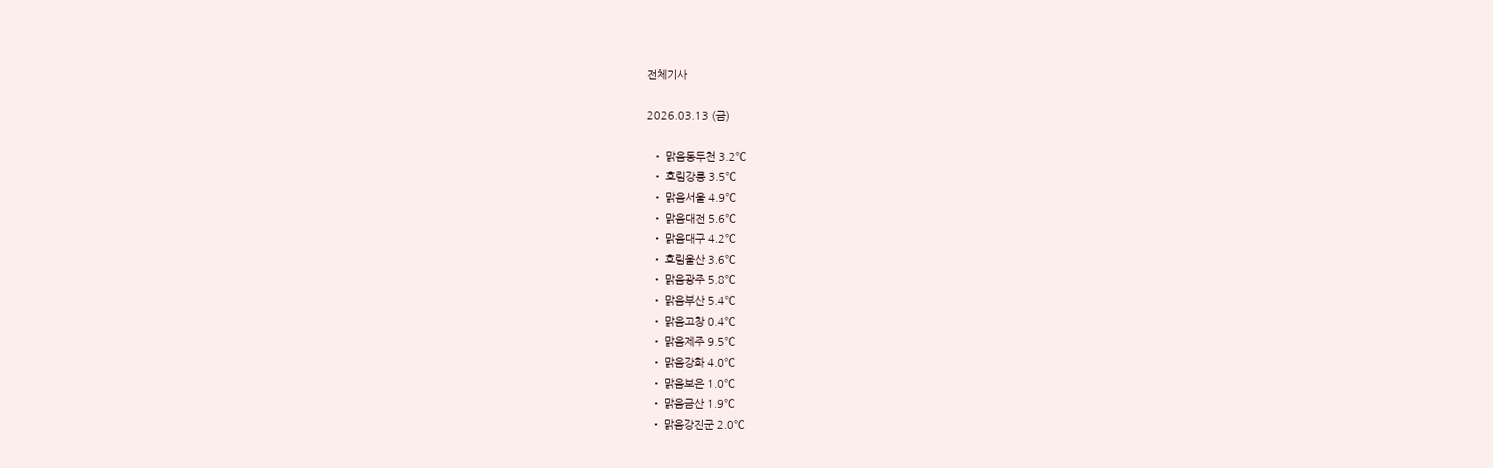전체기사

2026.03.13 (금)

  • 맑음동두천 3.2℃
  • 흐림강릉 3.5℃
  • 맑음서울 4.9℃
  • 맑음대전 5.6℃
  • 맑음대구 4.2℃
  • 흐림울산 3.6℃
  • 맑음광주 5.8℃
  • 맑음부산 5.4℃
  • 맑음고창 0.4℃
  • 맑음제주 9.5℃
  • 맑음강화 4.0℃
  • 맑음보은 1.0℃
  • 맑음금산 1.9℃
  • 맑음강진군 2.0℃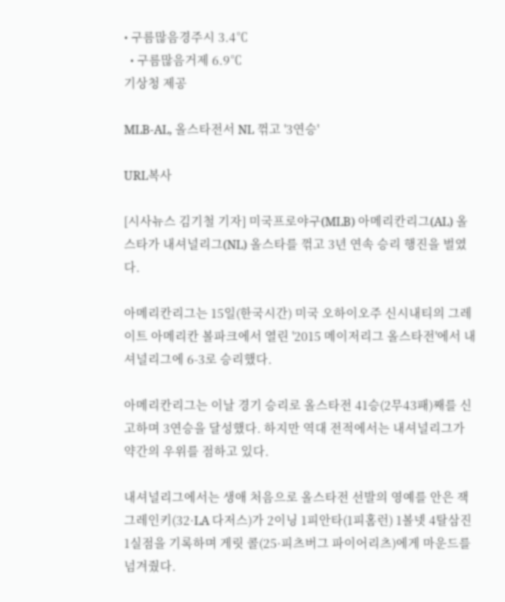• 구름많음경주시 3.4℃
  • 구름많음거제 6.9℃
기상청 제공

MLB-AL, 올스타전서 NL 꺾고 '3연승'

URL복사

[시사뉴스 김기철 기자] 미국프로야구(MLB) 아메리칸리그(AL) 올스타가 내셔널리그(NL) 올스타를 꺾고 3년 연속 승리 행진을 벌였다.

아메리칸리그는 15일(한국시간) 미국 오하이오주 신시내티의 그레이트 아메리칸 볼파크에서 열린 '2015 메이저리그 올스타전'에서 내셔널리그에 6-3로 승리했다.

아메리칸리그는 이날 경기 승리로 올스타전 41승(2무43패)째를 신고하며 3연승을 달성했다. 하지만 역대 전적에서는 내셔널리그가 약간의 우위를 점하고 있다.

내셔널리그에서는 생애 처음으로 올스타전 선발의 영예를 안은 잭 그레인키(32·LA 다저스)가 2이닝 1피안타(1피홈런) 1볼넷 4탈삼진 1실점을 기록하며 게릿 콜(25·피츠버그 파이어리츠)에게 마운드를 넘겨줬다.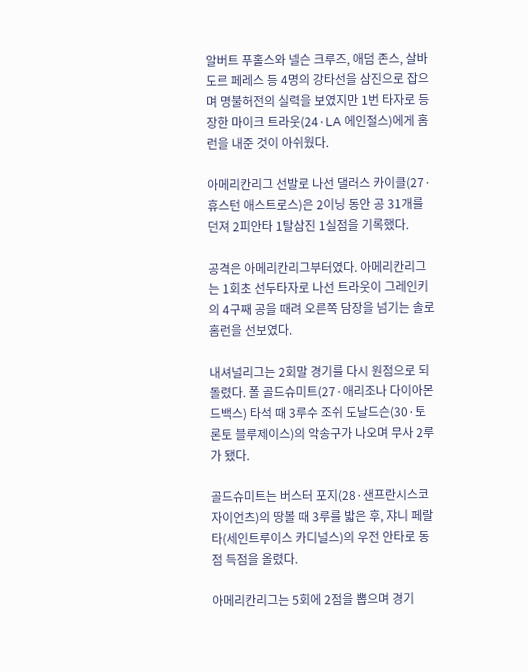알버트 푸홀스와 넬슨 크루즈, 애덤 존스, 살바도르 페레스 등 4명의 강타선을 삼진으로 잡으며 명불허전의 실력을 보였지만 1번 타자로 등장한 마이크 트라웃(24·LA 에인절스)에게 홈런을 내준 것이 아쉬웠다.

아메리칸리그 선발로 나선 댈러스 카이클(27·휴스턴 애스트로스)은 2이닝 동안 공 31개를 던져 2피안타 1탈삼진 1실점을 기록했다.

공격은 아메리칸리그부터였다. 아메리칸리그는 1회초 선두타자로 나선 트라웃이 그레인키의 4구째 공을 때려 오른쪽 담장을 넘기는 솔로홈런을 선보였다.

내셔널리그는 2회말 경기를 다시 원점으로 되돌렸다. 폴 골드슈미트(27·애리조나 다이아몬드백스) 타석 때 3루수 조쉬 도날드슨(30·토론토 블루제이스)의 악송구가 나오며 무사 2루가 됐다.

골드슈미트는 버스터 포지(28·샌프란시스코 자이언츠)의 땅볼 때 3루를 밟은 후, 쟈니 페랄타(세인트루이스 카디널스)의 우전 안타로 동점 득점을 올렸다.

아메리칸리그는 5회에 2점을 뽑으며 경기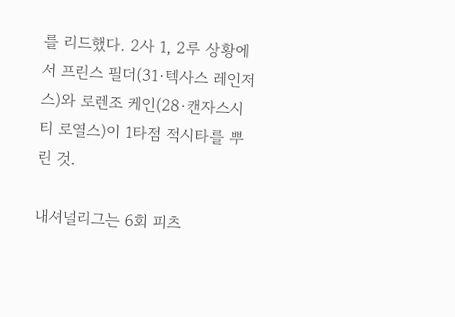를 리드했다. 2사 1, 2루 상황에서 프린스 필더(31·텍사스 레인저스)와 로렌조 케인(28·캔자스시티 로열스)이 1타점 적시타를 뿌린 것.

내셔널리그는 6회 피츠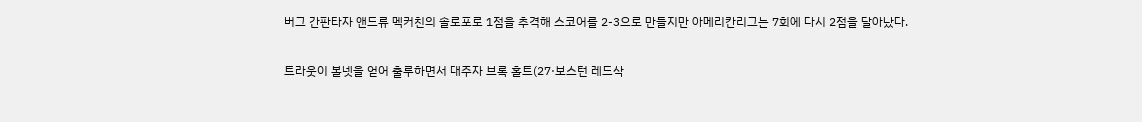버그 간판타자 앤드류 멕커친의 솔로포로 1점을 추격해 스코어를 2-3으로 만들지만 아메리칸리그는 7회에 다시 2점을 달아났다.

트라웃이 볼넷을 얻어 출루하면서 대주자 브록 홀트(27·보스턴 레드삭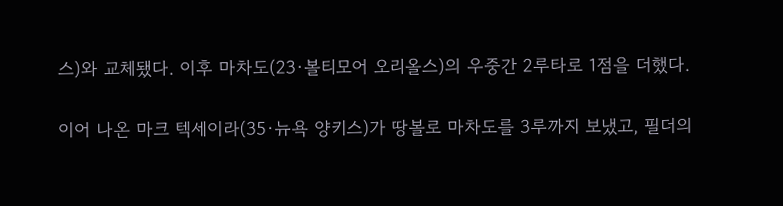스)와 교체됐다. 이후 마차도(23·볼티모어 오리올스)의 우중간 2루타로 1점을 더했다.

이어 나온 마크 텍세이라(35·뉴욕 양키스)가 땅볼로 마차도를 3루까지 보냈고, 필더의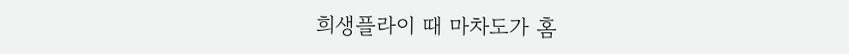희생플라이 때 마차도가 홈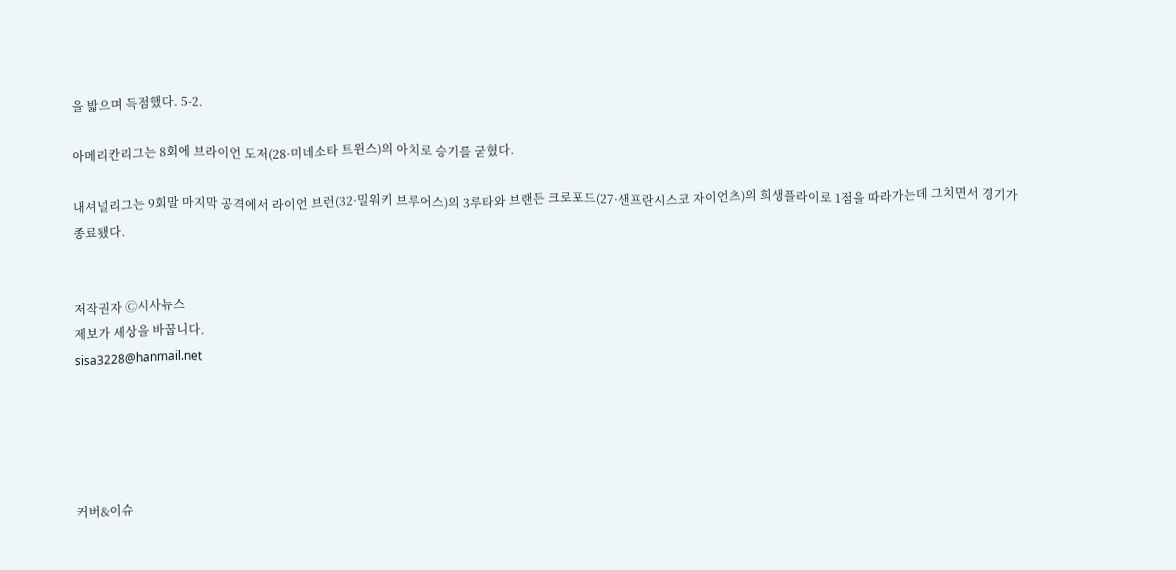을 밟으며 득점했다. 5-2.

아메리칸리그는 8회에 브라이언 도저(28·미네소타 트윈스)의 아치로 승기를 굳혔다.

내셔널리그는 9회말 마지막 공격에서 라이언 브런(32·밀워키 브루어스)의 3루타와 브랜든 크로포드(27·샌프란시스코 자이언츠)의 희생플라이로 1점을 따라가는데 그치면서 경기가 종료됐다.


저작권자 Ⓒ시사뉴스
제보가 세상을 바꿉니다.
sisa3228@hanmail.net





커버&이슈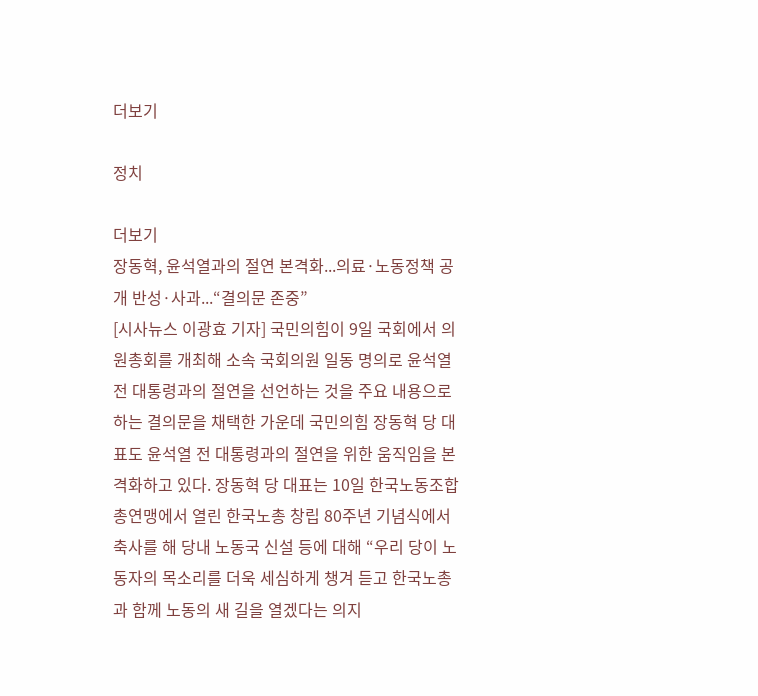더보기

정치

더보기
장동혁, 윤석열과의 절연 본격화...의료·노동정책 공개 반성·사과...“결의문 존중”
[시사뉴스 이광효 기자] 국민의힘이 9일 국회에서 의원총회를 개최해 소속 국회의원 일동 명의로 윤석열 전 대통령과의 절연을 선언하는 것을 주요 내용으로 하는 결의문을 채택한 가운데 국민의힘 장동혁 당 대표도 윤석열 전 대통령과의 절연을 위한 움직임을 본격화하고 있다. 장동혁 당 대표는 10일 한국노동조합총연맹에서 열린 한국노총 창립 80주년 기념식에서 축사를 해 당내 노동국 신설 등에 대해 “우리 당이 노동자의 목소리를 더욱 세심하게 챙겨 듣고 한국노총과 함께 노동의 새 길을 열겠다는 의지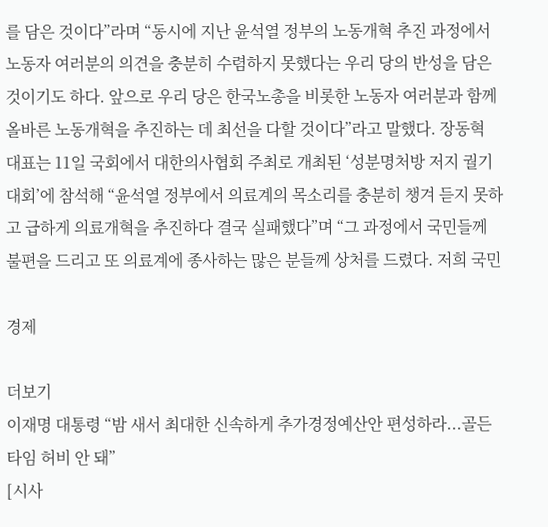를 담은 것이다”라며 “동시에 지난 윤석열 정부의 노동개혁 추진 과정에서 노동자 여러분의 의견을 충분히 수렴하지 못했다는 우리 당의 반성을 담은 것이기도 하다. 앞으로 우리 당은 한국노총을 비롯한 노동자 여러분과 함께 올바른 노동개혁을 추진하는 데 최선을 다할 것이다”라고 말했다. 장동혁 대표는 11일 국회에서 대한의사협회 주최로 개최된 ‘성분명처방 저지 궐기대회’에 참석해 “윤석열 정부에서 의료계의 목소리를 충분히 챙겨 듣지 못하고 급하게 의료개혁을 추진하다 결국 실패했다”며 “그 과정에서 국민들께 불편을 드리고 또 의료계에 종사하는 많은 분들께 상처를 드렸다. 저희 국민

경제

더보기
이재명 대통령 “밤 새서 최대한 신속하게 추가경정예산안 편성하라...골든타임 허비 안 돼”
[시사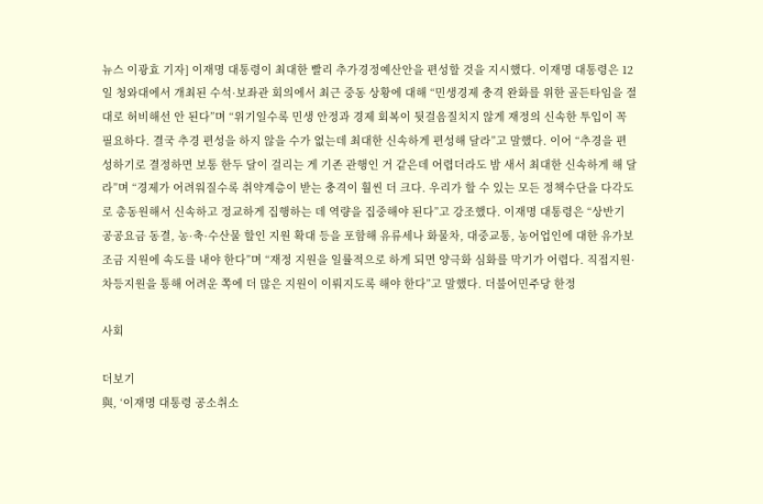뉴스 이광효 기자] 이재명 대통령이 최대한 빨리 추가경정예산안을 편성할 것을 지시했다. 이재명 대통령은 12일 청와대에서 개최된 수석·보좌관 회의에서 최근 중동 상황에 대해 “민생경제 충격 완화를 위한 골든타임을 절대로 허비해선 안 된다”며 “위기일수록 민생 안정과 경제 회복이 뒷걸음질치지 않게 재정의 신속한 투입이 꼭 필요하다. 결국 추경 편성을 하지 않을 수가 없는데 최대한 신속하게 편성해 달라”고 말했다. 이어 “추경을 편성하기로 결정하면 보통 한두 달이 걸리는 게 기존 관행인 거 같은데 어렵더라도 밤 새서 최대한 신속하게 해 달라”며 “경제가 어려워질수록 취약계층이 받는 충격이 훨씬 더 크다. 우리가 할 수 있는 모든 정책수단을 다각도로 총동원해서 신속하고 정교하게 집행하는 데 역량을 집중해야 된다”고 강조했다. 이재명 대통령은 “상반기 공공요금 동결, 농·축·수산물 할인 지원 확대 등을 포함해 유류세나 화물차, 대중교통, 농어업인에 대한 유가보조금 지원에 속도를 내야 한다”며 “재정 지원을 일률적으로 하게 되면 양극화 심화를 막기가 어렵다. 직접지원·차등지원을 통해 어려운 쪽에 더 많은 지원이 이뤄지도록 해야 한다”고 말했다. 더불어민주당 한정

사회

더보기
與, ‘이재명 대통령 공소취소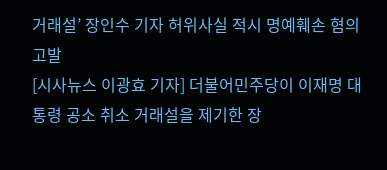거래설’ 장인수 기자 허위사실 적시 명예훼손 혐의 고발
[시사뉴스 이광효 기자] 더불어민주당이 이재명 대통령 공소 취소 거래설을 제기한 장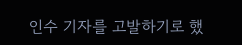인수 기자를 고발하기로 했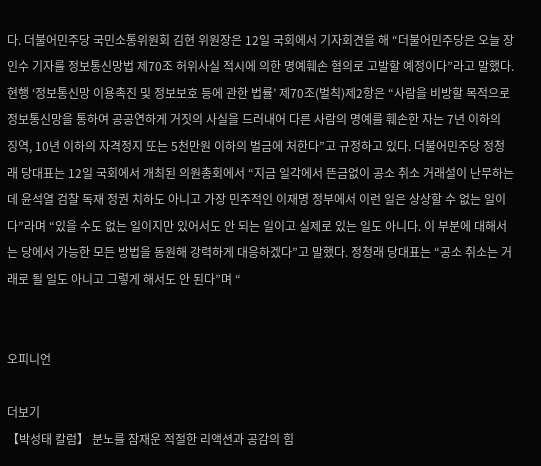다. 더불어민주당 국민소통위원회 김현 위원장은 12일 국회에서 기자회견을 해 “더불어민주당은 오늘 장인수 기자를 정보통신망법 제70조 허위사실 적시에 의한 명예훼손 혐의로 고발할 예정이다”라고 말했다. 현행 ‘정보통신망 이용촉진 및 정보보호 등에 관한 법률’ 제70조(벌칙)제2항은 “사람을 비방할 목적으로 정보통신망을 통하여 공공연하게 거짓의 사실을 드러내어 다른 사람의 명예를 훼손한 자는 7년 이하의 징역, 10년 이하의 자격정지 또는 5천만원 이하의 벌금에 처한다”고 규정하고 있다. 더불어민주당 정청래 당대표는 12일 국회에서 개최된 의원총회에서 “지금 일각에서 뜬금없이 공소 취소 거래설이 난무하는데 윤석열 검찰 독재 정권 치하도 아니고 가장 민주적인 이재명 정부에서 이런 일은 상상할 수 없는 일이다”라며 “있을 수도 없는 일이지만 있어서도 안 되는 일이고 실제로 있는 일도 아니다. 이 부분에 대해서는 당에서 가능한 모든 방법을 동원해 강력하게 대응하겠다”고 말했다. 정청래 당대표는 “공소 취소는 거래로 될 일도 아니고 그렇게 해서도 안 된다”며 “


오피니언

더보기
【박성태 칼럼】 분노를 잠재운 적절한 리액션과 공감의 힘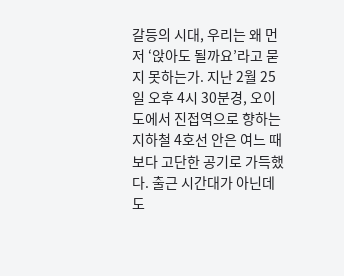갈등의 시대, 우리는 왜 먼저 ‘앉아도 될까요’라고 묻지 못하는가. 지난 2월 25일 오후 4시 30분경, 오이도에서 진접역으로 향하는 지하철 4호선 안은 여느 때보다 고단한 공기로 가득했다. 출근 시간대가 아닌데도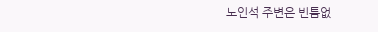노인석 주변은 빈틈없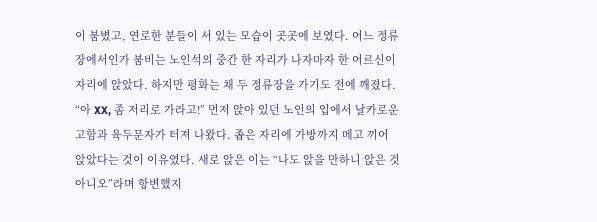이 붐볐고, 연로한 분들이 서 있는 모습이 곳곳에 보였다. 어느 정류장에서인가 붐비는 노인석의 중간 한 자리가 나자마자 한 어르신이 자리에 앉았다. 하지만 평화는 채 두 정류장을 가기도 전에 깨졌다. “아 XX, 좀 저리로 가라고!” 먼저 앉아 있던 노인의 입에서 날카로운 고함과 육두문자가 터져 나왔다. 좁은 자리에 가방까지 메고 끼어 앉았다는 것이 이유였다. 새로 앉은 이는 “나도 앉을 만하니 앉은 것 아니오”라며 항변했지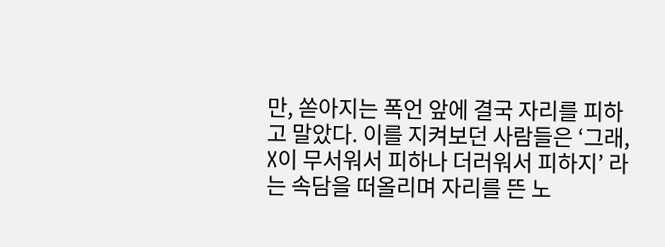만, 쏟아지는 폭언 앞에 결국 자리를 피하고 말았다. 이를 지켜보던 사람들은 ‘그래, X이 무서워서 피하나 더러워서 피하지’ 라는 속담을 떠올리며 자리를 뜬 노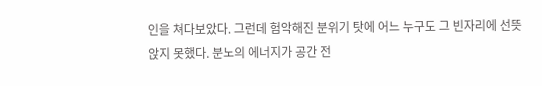인을 쳐다보았다. 그런데 험악해진 분위기 탓에 어느 누구도 그 빈자리에 선뜻 앉지 못했다. 분노의 에너지가 공간 전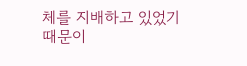체를 지배하고 있었기 때문이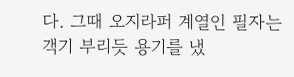다. 그때 오지라퍼 계열인 필자는 객기 부리듯 용기를 냈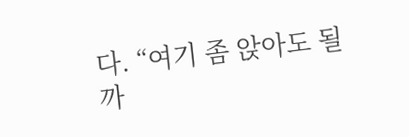다. “여기 좀 앉아도 될까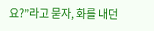요?”라고 묻자, 화를 내던